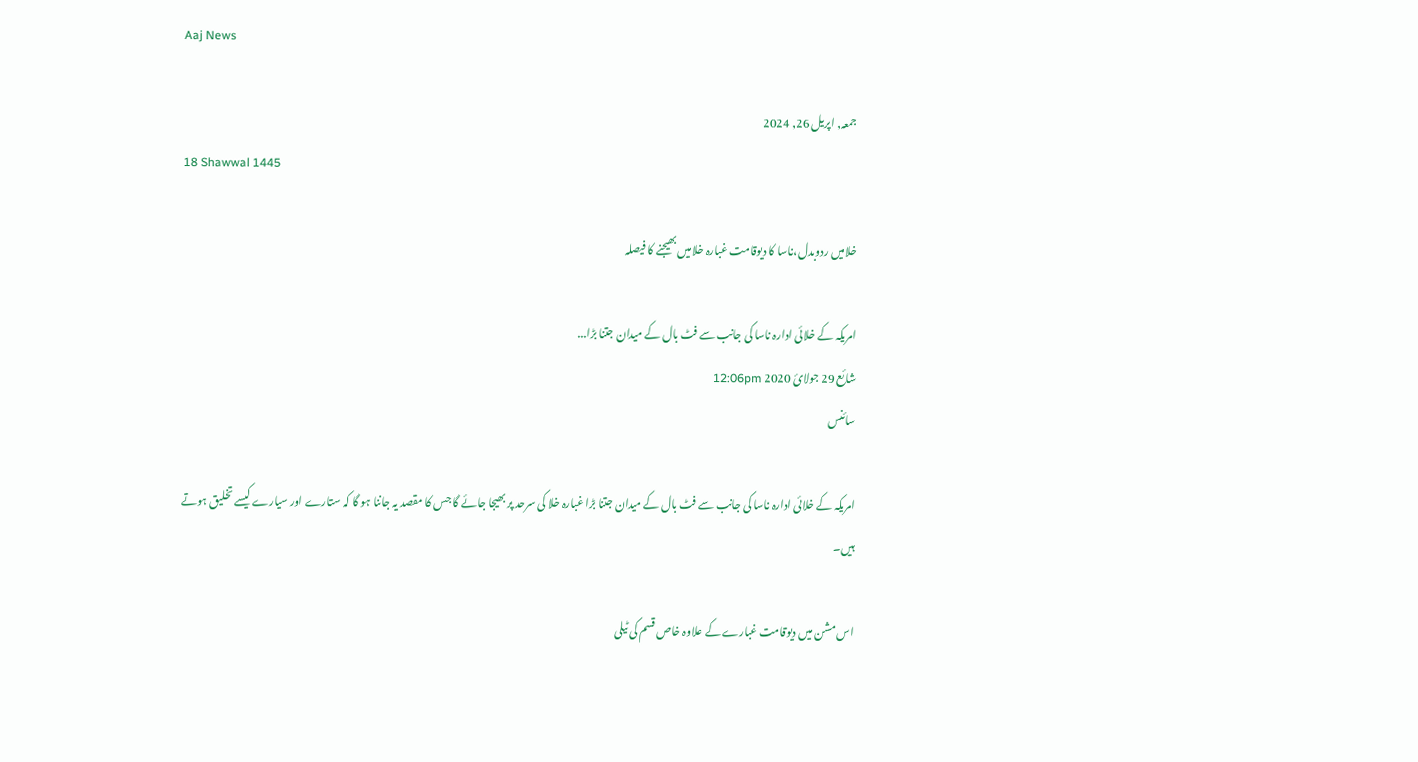Aaj News

جمعہ, اپريل 26, 2024
18 Shawwal 1445

خلامیں ردوبدل،ناسا کا دیوقامت غبارہ خلامیں بھیجنے کا فیصلہ

امریکہ کے خلائی ادارہ ناسا کی جانب سے فٹ بال کے میدان جتنا بڑا...
شائع 29 جولائ 2020 12:06pm
سائنس

امریکہ کے خلائی ادارہ ناسا کی جانب سے فٹ بال کے میدان جتنا بڑا غبارہ خلا کی سرحد پر بھیجا جائے گا جس کا مقصد یہ جاننا ہو گا کہ ستارے اور سیارے کیسے تخلیق ہوتے ہیں۔

اس مشن میں دیوقامت غبارے کے علاوہ خاص قسم کی ٹیلی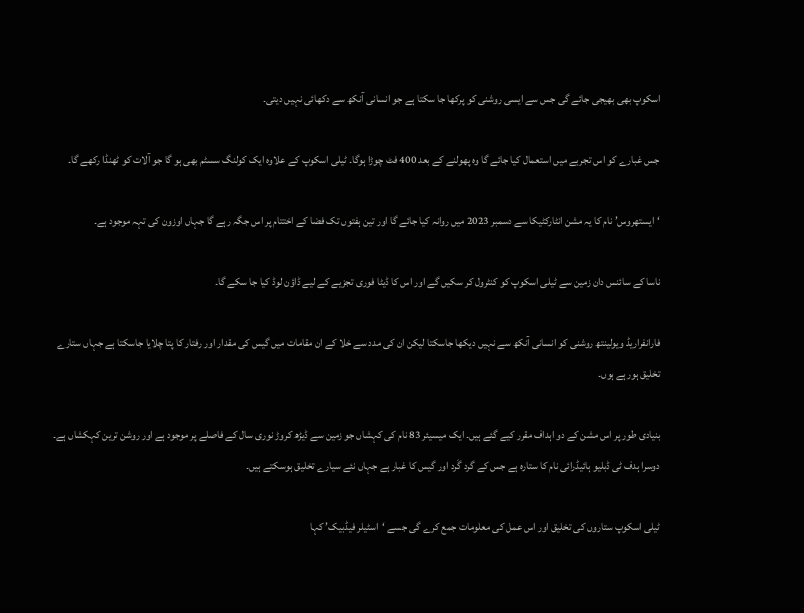اسکوپ بھی بھیجی جائے گی جس سے ایسی روشنی کو پرکھا جا سکتا ہے جو انسانی آنکھ سے دکھائی نہیں دیتی۔

جس غبارے کو اس تجربے میں استعمال کیا جائے گا وہ پھولنے کے بعد 400 فٹ چوڑا ہوگا۔ ٹیلی اسکوپ کے علاوہ ایک کولنگ سسٹم بھی ہو گا جو آلات کو ٹھنڈا رکھے گا۔

‘ایستھروس’ نام کا یہ مشن انٹارکٹیکا سے دسمبر 2023 میں روانہ کیا جائے گا اور تین ہفتوں تک فضا کے اختتام پر اس جگہ رہے گا جہاں اوزون کی تہہ موجود ہے۔

ناسا کے سائنس دان زمین سے ٹیلی اسکوپ کو کنٹرول کر سکیں گے اور اس کا ڈیٹا فوری تجزیے کے لیے ڈاؤن لوڈ کیا جا سکے گا۔

فارانفراریڈ ویولینتھ روشنی کو انسانی آنکھ سے نہیں دیکھا جاسکتا لیکن ان کی مدد سے خلا کے ان مقامات میں گیس کی مقدار اور رفتار کا پتا چلایا جاسکتا ہے جہاں ستارے تخلیق ہورہے ہوں۔

بنیادی طور پر اس مشن کے دو اہداف مقرر کیے گئے ہیں۔ ایک میسیئر 83 نام کی کہشاں جو زمین سے ڈیڑھ کروڑ نوری سال کے فاصلے پر موجود ہے اور روشن ترین کہکشاں ہے۔ دوسرا ہدف ٹی ڈبلیو ہائیڈرائی نام کا ستارہ ہے جس کے گرد گَرد اور گیس کا غبار ہے جہاں نئے سیارے تخلیق ہوسکتے ہیں۔

ٹیلی اسکوپ ستاروں کی تخلیق اور اس عمل کی معلومات جمع کرے گی جسے ‘اسٹیلر فیڈبیک’ کہا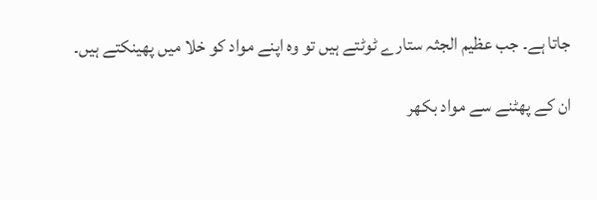جاتا ہے۔ جب عظیم الجثہ ستارے ٹوٹتے ہیں تو وہ اپنے مواد کو خلا میں پھینکتے ہیں۔

ان کے پھٹنے سے مواد بکھر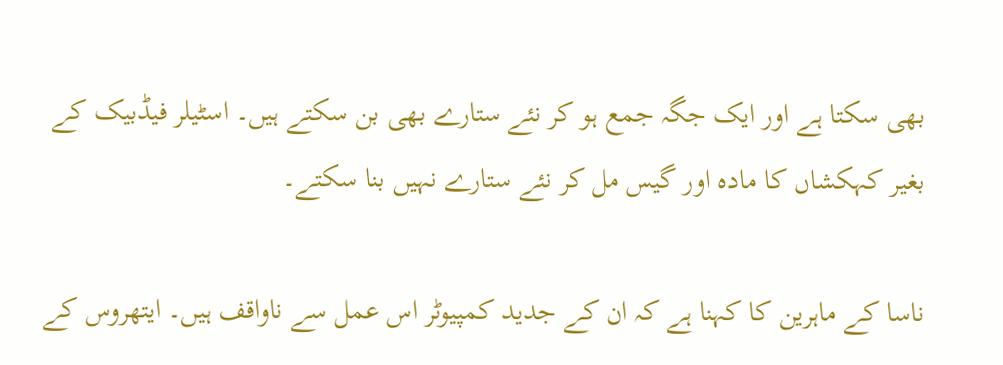بھی سکتا ہے اور ایک جگہ جمع ہو کر نئے ستارے بھی بن سکتے ہیں۔ اسٹیلر فیڈبیک کے بغیر کہکشاں کا مادہ اور گیس مل کر نئے ستارے نہیں بنا سکتے۔

ناسا کے ماہرین کا کہنا ہے کہ ان کے جدید کمپیوٹر اس عمل سے ناواقف ہیں۔ ایتھروس کے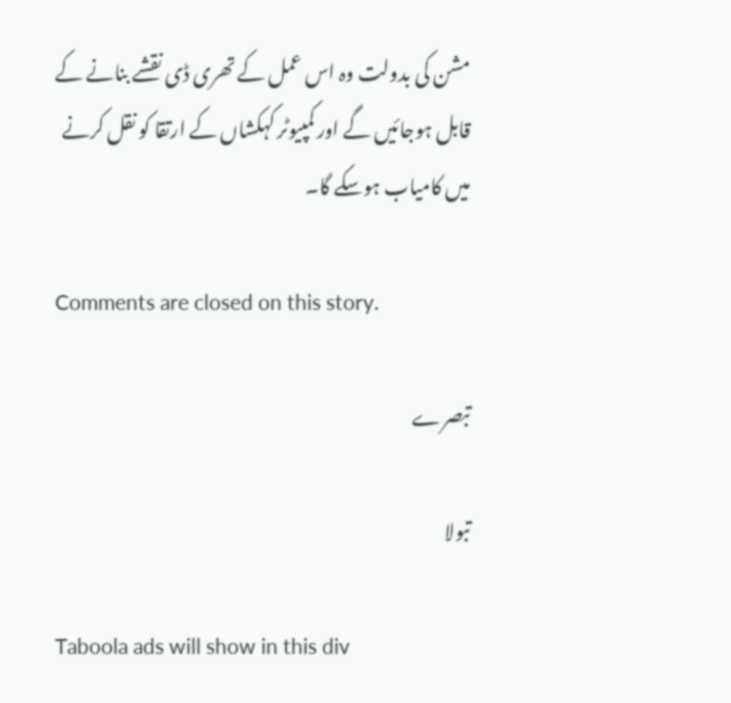مشن کی بدولت وہ اس عمل کے تھری ڈی نقشے بنانے کے قابل ہوجائیں گے اور کمپیوٹر کہکشاں کے ارتقا کو نقل کرنے میں کامیاب ہوسکے گا۔

Comments are closed on this story.

تبصرے

تبولا

Taboola ads will show in this div